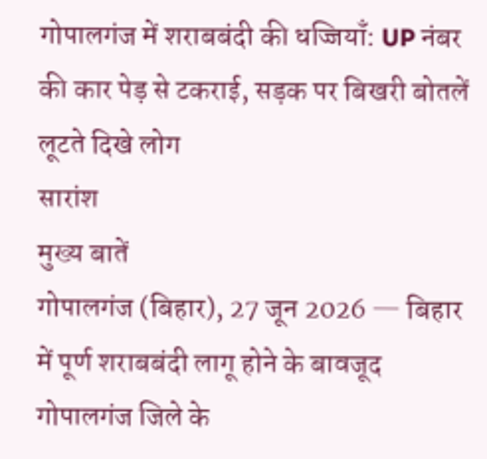गोपालगंज में शराबबंदी की धज्जियाँ: UP नंबर की कार पेड़ से टकराई, सड़क पर बिखरी बोतलें लूटते दिखे लोग
सारांश
मुख्य बातें
गोपालगंज (बिहार), 27 जून 2026 — बिहार में पूर्ण शराबबंदी लागू होने के बावजूद गोपालगंज जिले के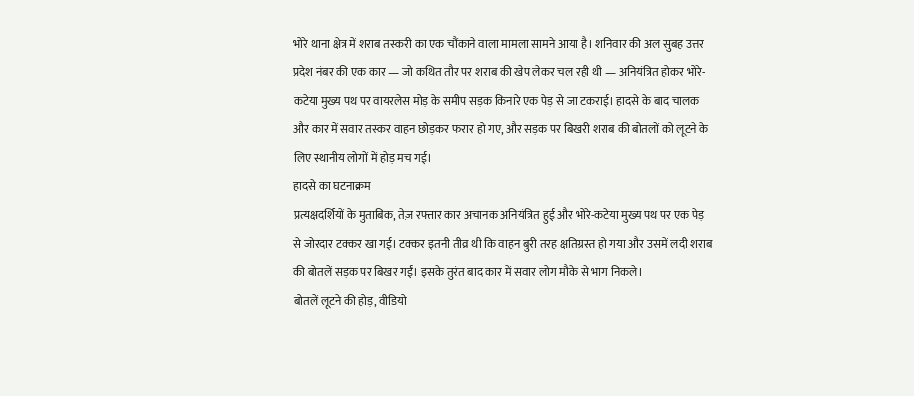भोरे थाना क्षेत्र में शराब तस्करी का एक चौंकाने वाला मामला सामने आया है। शनिवार की अल सुबह उत्तर प्रदेश नंबर की एक कार — जो कथित तौर पर शराब की खेप लेकर चल रही थी — अनियंत्रित होकर भोरे-कटेया मुख्य पथ पर वायरलेस मोड़ के समीप सड़क किनारे एक पेड़ से जा टकराई। हादसे के बाद चालक और कार में सवार तस्कर वाहन छोड़कर फरार हो गए, और सड़क पर बिखरी शराब की बोतलों को लूटने के लिए स्थानीय लोगों में होड़ मच गई।
हादसे का घटनाक्रम
प्रत्यक्षदर्शियों के मुताबिक, तेज़ रफ्तार कार अचानक अनियंत्रित हुई और भोरे-कटेया मुख्य पथ पर एक पेड़ से जोरदार टक्कर खा गई। टक्कर इतनी तीव्र थी कि वाहन बुरी तरह क्षतिग्रस्त हो गया और उसमें लदी शराब की बोतलें सड़क पर बिखर गईं। इसके तुरंत बाद कार में सवार लोग मौके से भाग निकले।
बोतलें लूटने की होड़, वीडियो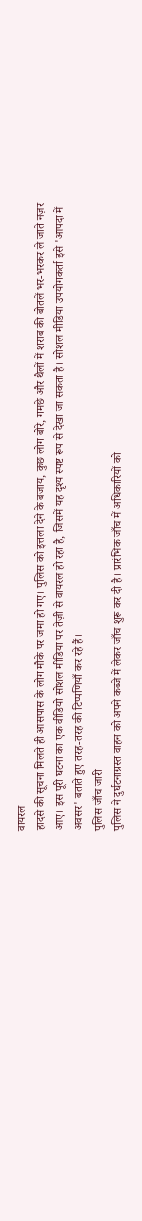वायरल
हादसे की सूचना मिलते ही आसपास के लोग मौके पर जमा हो गए। पुलिस को इत्तला देने के बजाय, कुछ लोग बोरे, गमछे और थैलों में शराब की बोतलें भर-भरकर ले जाते नज़र आए। इस पूरी घटना का एक वीडियो सोशल मीडिया पर तेज़ी से वायरल हो रहा है, जिसमें यह दृश्य स्पष्ट रूप से देखा जा सकता है। सोशल मीडिया उपयोगकर्ता इसे 'आपदा में अवसर' बताते हुए तरह-तरह की टिप्पणियाँ कर रहे हैं।
पुलिस जाँच जारी
पुलिस ने दुर्घटनाग्रस्त वाहन को अपने कब्जे में लेकर जाँच शुरू कर दी है। प्रारंभिक जाँच में अधिकारियों को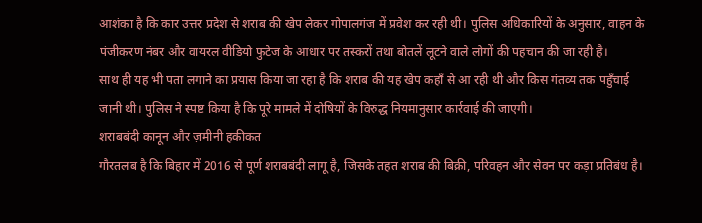आशंका है कि कार उत्तर प्रदेश से शराब की खेप लेकर गोपालगंज में प्रवेश कर रही थी। पुलिस अधिकारियों के अनुसार, वाहन के पंजीकरण नंबर और वायरल वीडियो फुटेज के आधार पर तस्करों तथा बोतलें लूटने वाले लोगों की पहचान की जा रही है।
साथ ही यह भी पता लगाने का प्रयास किया जा रहा है कि शराब की यह खेप कहाँ से आ रही थी और किस गंतव्य तक पहुँचाई जानी थी। पुलिस ने स्पष्ट किया है कि पूरे मामले में दोषियों के विरुद्ध नियमानुसार कार्रवाई की जाएगी।
शराबबंदी कानून और ज़मीनी हकीकत
गौरतलब है कि बिहार में 2016 से पूर्ण शराबबंदी लागू है, जिसके तहत शराब की बिक्री, परिवहन और सेवन पर कड़ा प्रतिबंध है।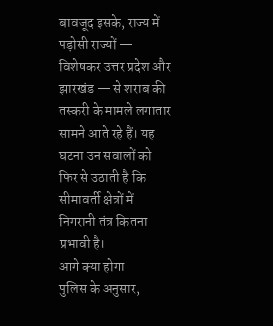बावजूद इसके, राज्य में पड़ोसी राज्यों — विशेषकर उत्तर प्रदेश और झारखंड — से शराब की तस्करी के मामले लगातार सामने आते रहे हैं। यह घटना उन सवालों को फिर से उठाती है कि सीमावर्ती क्षेत्रों में निगरानी तंत्र कितना प्रभावी है।
आगे क्या होगा
पुलिस के अनुसार,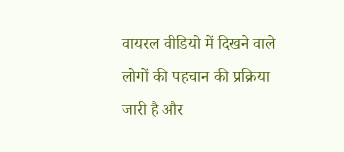वायरल वीडियो में दिखने वाले लोगों की पहचान की प्रक्रिया जारी है और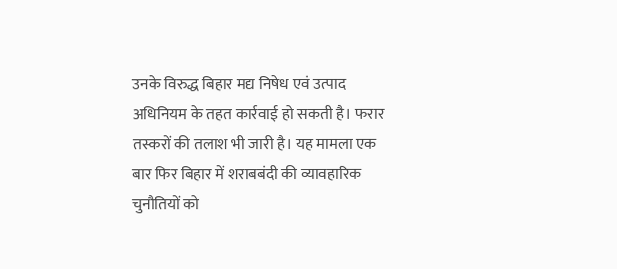उनके विरुद्ध बिहार मद्य निषेध एवं उत्पाद अधिनियम के तहत कार्रवाई हो सकती है। फरार तस्करों की तलाश भी जारी है। यह मामला एक बार फिर बिहार में शराबबंदी की व्यावहारिक चुनौतियों को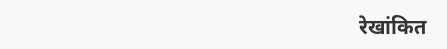रेखांकित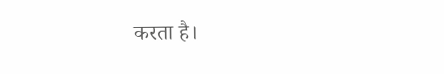करता है।